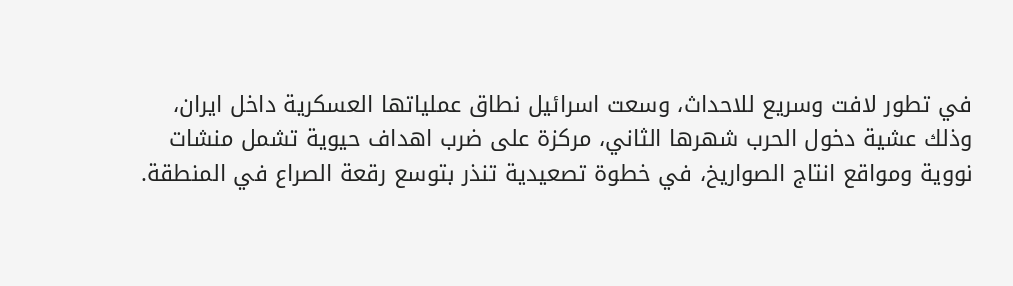في تطور لافت وسريع للاحداث، وسعت اسرائيل نطاق عملياتها العسكرية داخل ايران، وذلك عشية دخول الحرب شهرها الثاني، مركزة على ضرب اهداف حيوية تشمل منشات نووية ومواقع انتاج الصواريخ، في خطوة تصعيدية تنذر بتوسع رقعة الصراع في المنطقة.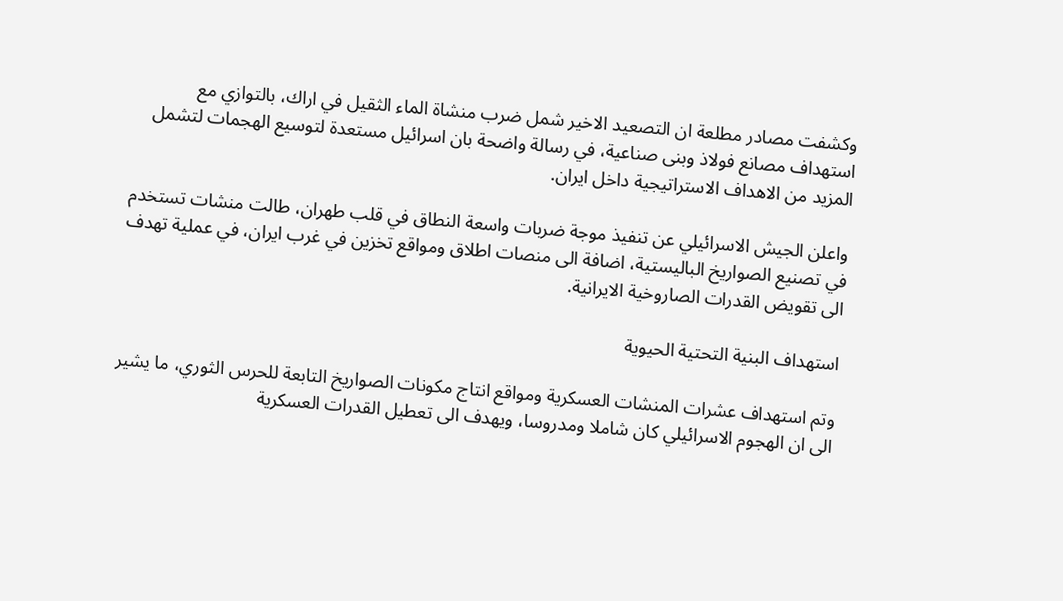وكشفت مصادر مطلعة ان التصعيد الاخير شمل ضرب منشاة الماء الثقيل في اراك، بالتوازي مع استهداف مصانع فولاذ وبنى صناعية، في رسالة واضحة بان اسرائيل مستعدة لتوسيع الهجمات لتشمل المزيد من الاهداف الاستراتيجية داخل ايران.

واعلن الجيش الاسرائيلي عن تنفيذ موجة ضربات واسعة النطاق في قلب طهران، طالت منشات تستخدم في تصنيع الصواريخ الباليستية، اضافة الى منصات اطلاق ومواقع تخزين في غرب ايران، في عملية تهدف الى تقويض القدرات الصاروخية الايرانية.

استهداف البنية التحتية الحيوية

وتم استهداف عشرات المنشات العسكرية ومواقع انتاج مكونات الصواريخ التابعة للحرس الثوري، ما يشير الى ان الهجوم الاسرائيلي كان شاملا ومدروسا، ويهدف الى تعطيل القدرات العسكرية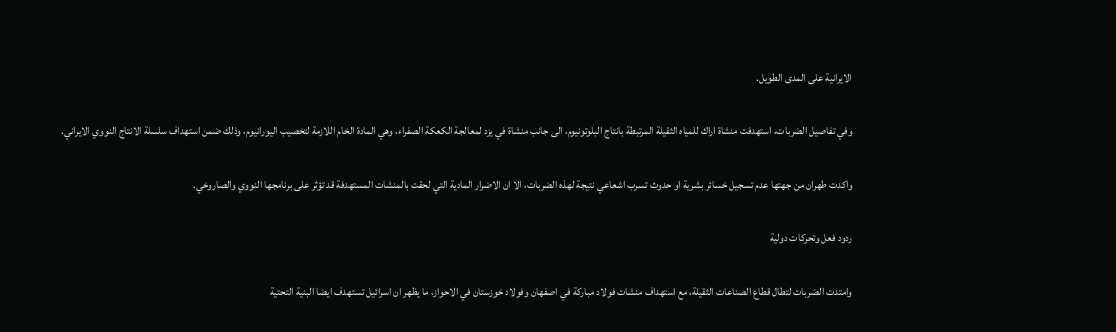الايرانية على المدى الطويل.

وفي تفاصيل الضربات، استهدفت منشاة اراك للمياه الثقيلة المرتبطة بانتاج البلوتونيوم، الى جانب منشاة في يزد لمعالجة الكعكة الصفراء، وهي المادة الخام اللازمة لتخصيب اليورانيوم، وذلك ضمن استهداف سلسلة الانتاج النووي الايراني.

واكدت طهران من جهتها عدم تسجيل خسائر بشرية او حدوث تسرب اشعاعي نتيجة لهذه الضربات، الا ان الاضرار المادية التي لحقت بالمنشات المستهدفة قد تؤثر على برنامجها النووي والصاروخي.

ردود فعل وتحركات دولية

وامتدت الضربات لتطال قطاع الصناعات الثقيلة، مع استهداف منشات فولاد مباركة في اصفهان وفولاد خوزستان في الاحواز، ما يظهر ان اسرائيل تستهدف ايضا البنية التحتية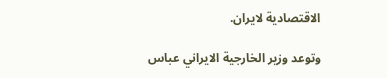الاقتصادية لايران.

وتوعد وزير الخارجية الايراني عباس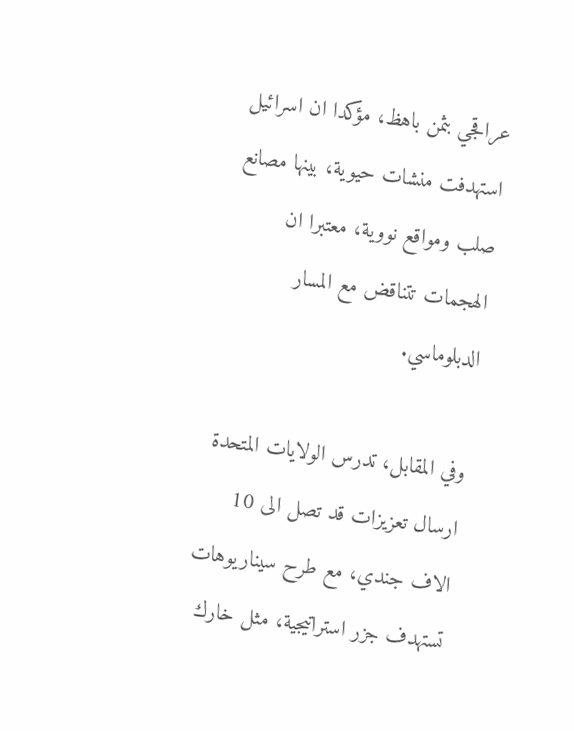عراقجي بثمن باهظ، مؤكدا ان اسرائيل استهدفت منشات حيوية، بينها مصانع صلب ومواقع نووية، معتبرا ان الهجمات تتناقض مع المسار الدبلوماسي.

وفي المقابل، تدرس الولايات المتحدة ارسال تعزيزات قد تصل الى 10 الاف جندي، مع طرح سيناريوهات تستهدف جزر استراتيجية، مثل خارك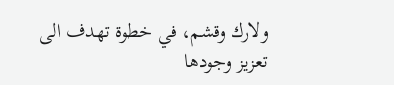ولارك وقشم، في خطوة تهدف الى تعزيز وجودها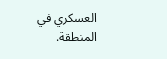العسكري في المنطقة.